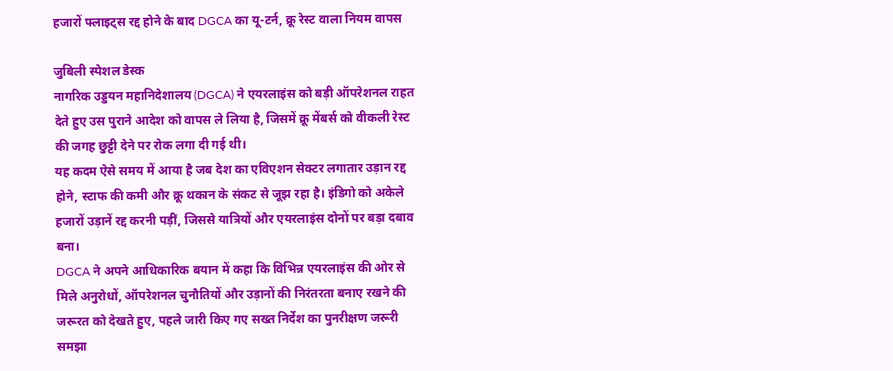हजारों फ्लाइट्स रद्द होने के बाद DGCA का यू-टर्न, क्रू रेस्ट वाला नियम वापस

जुबिली स्पेशल डेस्क
नागरिक उड्डयन महानिदेशालय (DGCA) ने एयरलाइंस को बड़ी ऑपरेशनल राहत देते हुए उस पुराने आदेश को वापस ले लिया है, जिसमें क्रू मेंबर्स को वीकली रेस्ट की जगह छुट्टी देने पर रोक लगा दी गई थी।
यह कदम ऐसे समय में आया है जब देश का एविएशन सेक्टर लगातार उड़ान रद्द होने, स्टाफ की कमी और क्रू थकान के संकट से जूझ रहा है। इंडिगो को अकेले हजारों उड़ानें रद्द करनी पड़ीं, जिससे यात्रियों और एयरलाइंस दोनों पर बड़ा दबाव बना।
DGCA ने अपने आधिकारिक बयान में कहा कि विभिन्न एयरलाइंस की ओर से मिले अनुरोधों, ऑपरेशनल चुनौतियों और उड़ानों की निरंतरता बनाए रखने की जरूरत को देखते हुए, पहले जारी किए गए सख्त निर्देश का पुनरीक्षण जरूरी समझा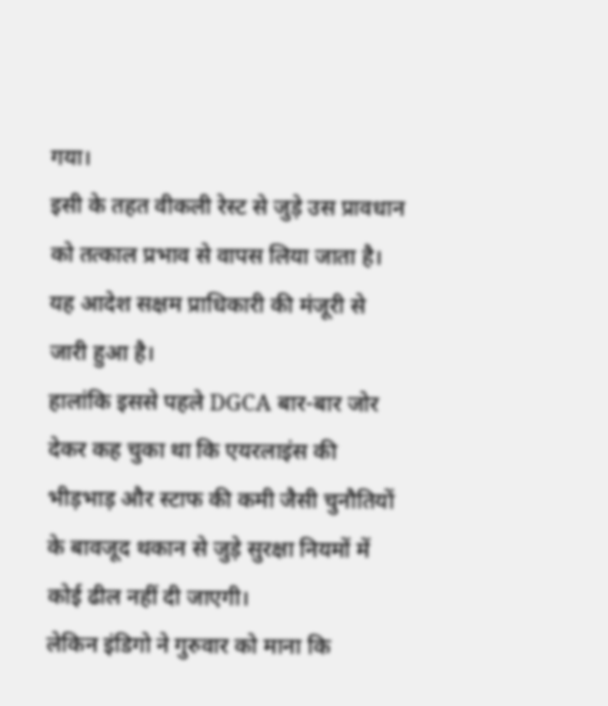गया।
इसी के तहत वीकली रेस्ट से जुड़े उस प्रावधान को तत्काल प्रभाव से वापस लिया जाता है। यह आदेश सक्षम प्राधिकारी की मंजूरी से जारी हुआ है।
हालांकि इससे पहले DGCA बार-बार जोर देकर कह चुका था कि एयरलाइंस की भीड़भाड़ और स्टाफ की कमी जैसी चुनौतियों के बावजूद थकान से जुड़े सुरक्षा नियमों में कोई ढील नहीं दी जाएगी।
लेकिन इंडिगो ने गुरुवार को माना कि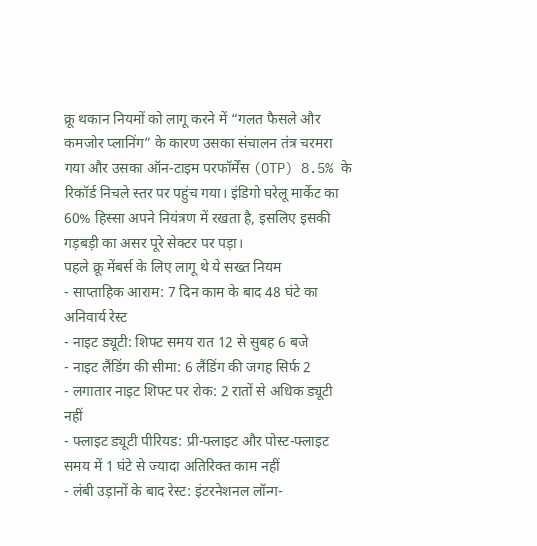क्रू थकान नियमों को लागू करने में “गलत फैसले और कमजोर प्लानिंग” के कारण उसका संचालन तंत्र चरमरा गया और उसका ऑन-टाइम परफॉर्मेंस (OTP) 8.5% के रिकॉर्ड निचले स्तर पर पहुंच गया। इंडिगो घरेलू मार्केट का 60% हिस्सा अपने नियंत्रण में रखता है, इसलिए इसकी गड़बड़ी का असर पूरे सेक्टर पर पड़ा।
पहले क्रू मेंबर्स के लिए लागू थे ये सख्त नियम
- साप्ताहिक आराम: 7 दिन काम के बाद 48 घंटे का अनिवार्य रेस्ट
- नाइट ड्यूटी: शिफ्ट समय रात 12 से सुबह 6 बजे
- नाइट लैंडिंग की सीमा: 6 लैंडिंग की जगह सिर्फ 2
- लगातार नाइट शिफ्ट पर रोक: 2 रातों से अधिक ड्यूटी नहीं
- फ्लाइट ड्यूटी पीरियड: प्री-फ्लाइट और पोस्ट-फ्लाइट समय में 1 घंटे से ज्यादा अतिरिक्त काम नहीं
- लंबी उड़ानों के बाद रेस्ट: इंटरनेशनल लॉन्ग-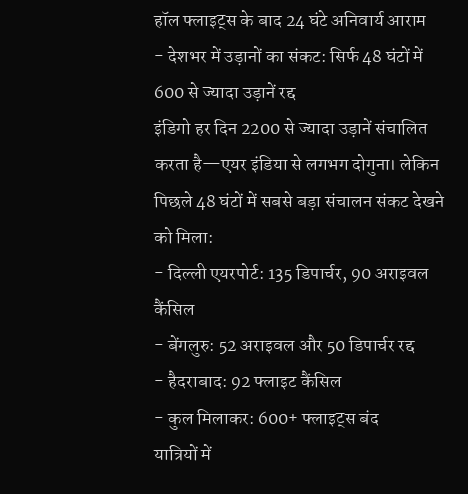हॉल फ्लाइट्स के बाद 24 घंटे अनिवार्य आराम
- देशभर में उड़ानों का संकट: सिर्फ 48 घंटों में 600 से ज्यादा उड़ानें रद्द
इंडिगो हर दिन 2200 से ज्यादा उड़ानें संचालित करता है—एयर इंडिया से लगभग दोगुना। लेकिन पिछले 48 घंटों में सबसे बड़ा संचालन संकट देखने को मिला:
- दिल्ली एयरपोर्ट: 135 डिपार्चर, 90 अराइवल कैंसिल
- बेंगलुरु: 52 अराइवल और 50 डिपार्चर रद्द
- हैदराबाद: 92 फ्लाइट कैंसिल
- कुल मिलाकर: 600+ फ्लाइट्स बंद
यात्रियों में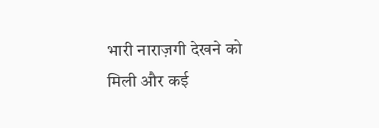भारी नाराज़गी देखने को मिली और कई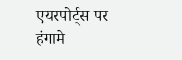एयरपोर्ट्स पर हंगामे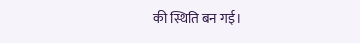की स्थिति बन गई।